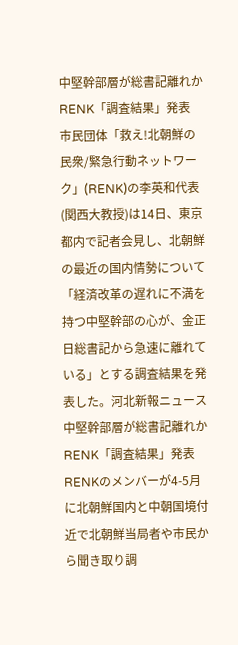中堅幹部層が総書記離れか RENK「調査結果」発表
市民団体「救え!北朝鮮の民衆/緊急行動ネットワーク」(RENK)の李英和代表(関西大教授)は14日、東京都内で記者会見し、北朝鮮の最近の国内情勢について「経済改革の遅れに不満を持つ中堅幹部の心が、金正日総書記から急速に離れている」とする調査結果を発表した。河北新報ニュース 中堅幹部層が総書記離れか RENK「調査結果」発表
RENKのメンバーが4-5月に北朝鮮国内と中朝国境付近で北朝鮮当局者や市民から聞き取り調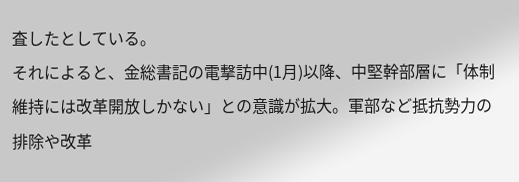査したとしている。
それによると、金総書記の電撃訪中(1月)以降、中堅幹部層に「体制維持には改革開放しかない」との意識が拡大。軍部など抵抗勢力の排除や改革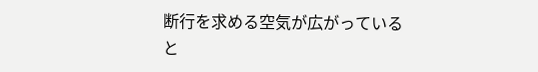断行を求める空気が広がっていると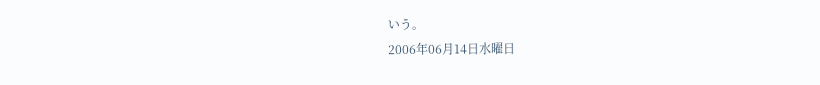いう。
2006年06月14日水曜日